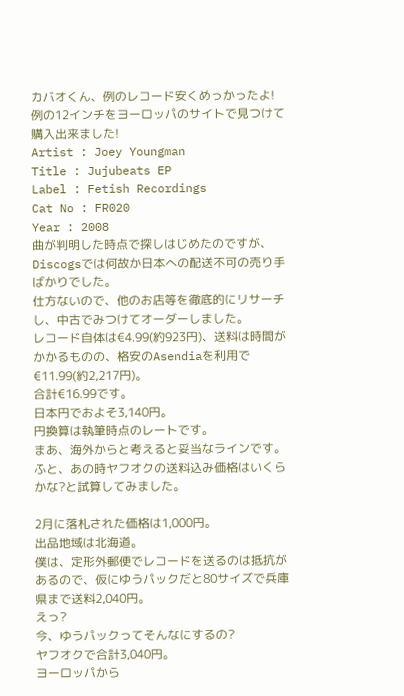カバオくん、例のレコード安くめっかったよ!
例の12インチをヨーロッパのサイトで見つけて購入出来ました!
Artist : Joey Youngman
Title : Jujubeats EP
Label : Fetish Recordings
Cat No : FR020
Year : 2008
曲が判明した時点で探しはじめたのですが、Discogsでは何故か日本への配送不可の売り手ばかりでした。
仕方ないので、他のお店等を徹底的にリサーチし、中古でみつけてオーダーしました。
レコード自体は€4.99(約923円)、送料は時間がかかるものの、格安のAsendiaを利用で€11.99(約2,217円)。
合計€16.99です。
日本円でおよそ3,140円。
円換算は執筆時点のレートです。
まあ、海外からと考えると妥当なラインです。
ふと、あの時ヤフオクの送料込み価格はいくらかな?と試算してみました。

2月に落札された価格は1,000円。
出品地域は北海道。
僕は、定形外郵便でレコードを送るのは抵抗があるので、仮にゆうパックだと80サイズで兵庫県まで送料2,040円。
えっ?
今、ゆうパックってそんなにするの?
ヤフオクで合計3,040円。
ヨーロッパから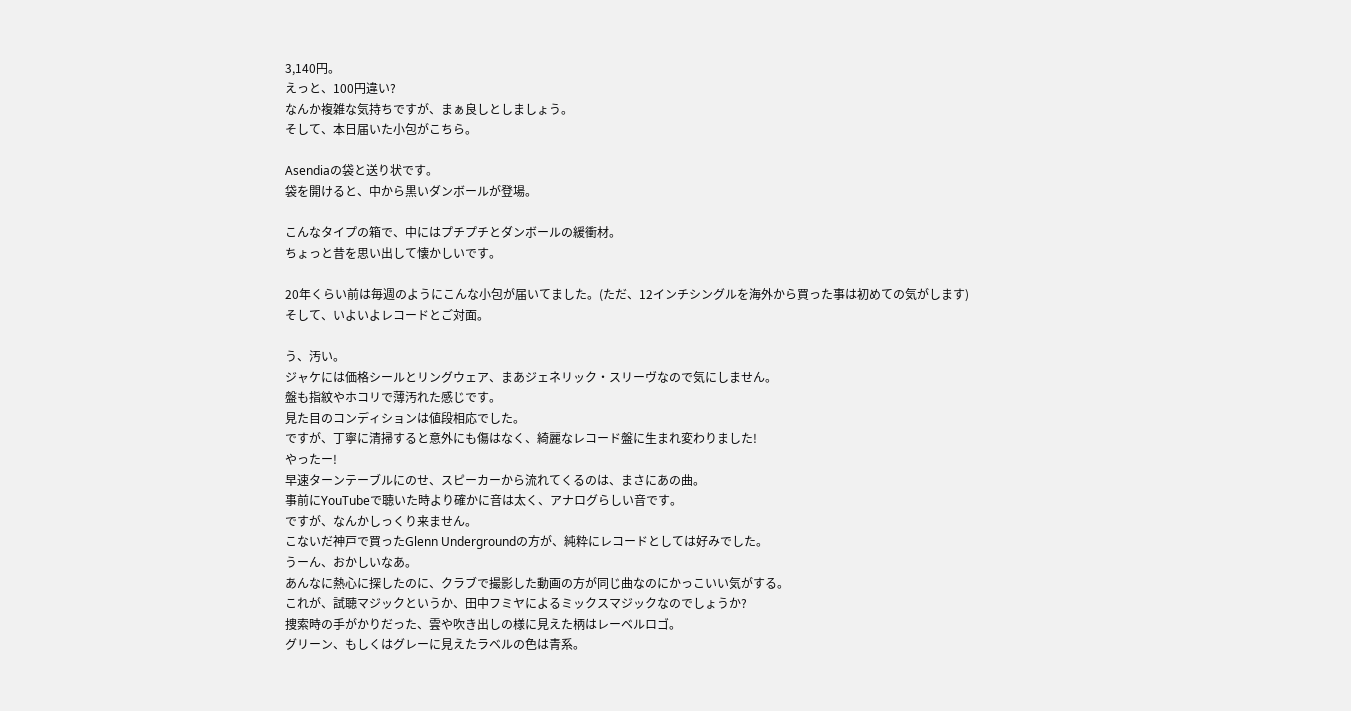3,140円。
えっと、100円違い?
なんか複雑な気持ちですが、まぁ良しとしましょう。
そして、本日届いた小包がこちら。

Asendiaの袋と送り状です。
袋を開けると、中から黒いダンボールが登場。

こんなタイプの箱で、中にはプチプチとダンボールの緩衝材。
ちょっと昔を思い出して懐かしいです。

20年くらい前は毎週のようにこんな小包が届いてました。(ただ、12インチシングルを海外から買った事は初めての気がします)
そして、いよいよレコードとご対面。

う、汚い。
ジャケには価格シールとリングウェア、まあジェネリック・スリーヴなので気にしません。
盤も指紋やホコリで薄汚れた感じです。
見た目のコンディションは値段相応でした。
ですが、丁寧に清掃すると意外にも傷はなく、綺麗なレコード盤に生まれ変わりました!
やったー!
早速ターンテーブルにのせ、スピーカーから流れてくるのは、まさにあの曲。
事前にYouTubeで聴いた時より確かに音は太く、アナログらしい音です。
ですが、なんかしっくり来ません。
こないだ神戸で買ったGlenn Undergroundの方が、純粋にレコードとしては好みでした。
うーん、おかしいなあ。
あんなに熱心に探したのに、クラブで撮影した動画の方が同じ曲なのにかっこいい気がする。
これが、試聴マジックというか、田中フミヤによるミックスマジックなのでしょうか?
捜索時の手がかりだった、雲や吹き出しの様に見えた柄はレーベルロゴ。
グリーン、もしくはグレーに見えたラベルの色は青系。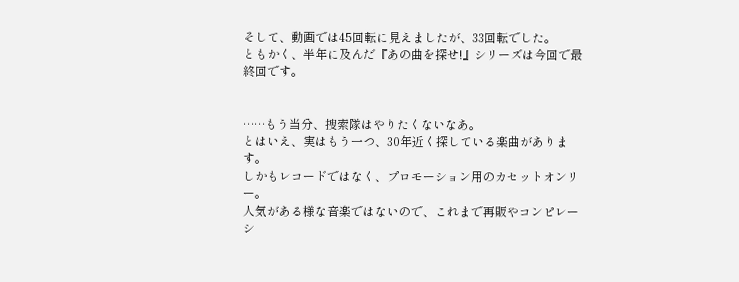そして、動画では45回転に見えましたが、33回転でした。
ともかく、半年に及んだ『あの曲を探せ!』シリーズは今回で最終回です。


……もう当分、捜索隊はやりたくないなあ。
とはいえ、実はもう一つ、30年近く探している楽曲があります。
しかもレコードではなく、プロモーション用のカセットオンリー。
人気がある様な音楽ではないので、これまで再販やコンピレーシ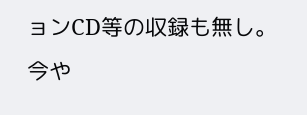ョンCD等の収録も無し。
今や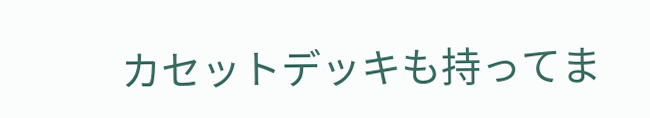カセットデッキも持ってま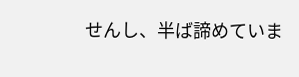せんし、半ば諦めていま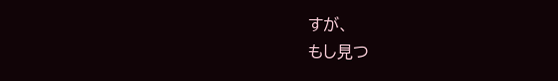すが、
もし見つ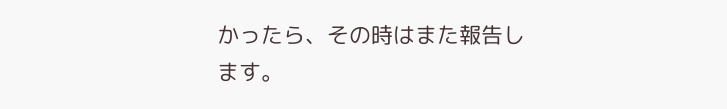かったら、その時はまた報告します。